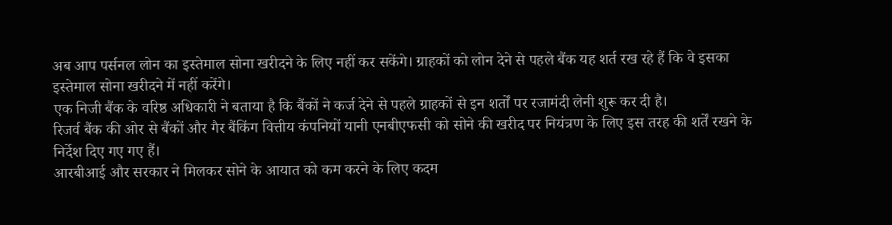अब आप पर्सनल लोन का इस्तेमाल सोना खरीदने के लिए नहीं कर सकेंगे। ग्राहकों को लोन देने से पहले बैंक यह शर्त रख रहे हैं कि वे इसका इस्तेमाल सोना खरीदने में नहीं करेंगे।
एक निजी बैंक के वरिष्ठ अधिकारी ने बताया है कि बैंकों ने कर्ज देने से पहले ग्राहकों से इन शर्तों पर रजामंदी लेनी शुरू कर दी है।
रिजर्व बैंक की ओर से बैंकों और गैर बैंकिंग वित्तीय कंपनियों यानी एनबीएफसी को सोने की खरीद पर नियंत्रण के लिए इस तरह की शर्तें रखने के निर्देश दिए गए गए हैं।
आरबीआई और सरकार ने मिलकर सोने के आयात को कम करने के लिए कदम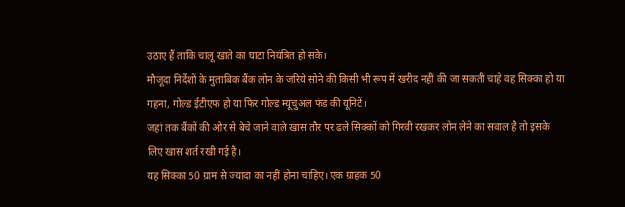उठाए हैं ताकि चालू खाते का घाटा नियंत्रित हो सके।
मौजूदा निर्देशों के मुताबिक बैंक लोन के जरिये सोने की किसी भी रूप में खरीद नहीं की जा सकती चाहे वह सिक्का हो या गहना, गोल्ड ईटीएफ हो या फिर गोल्ड म्यूचुअल फंड की यूनिटें।
जहां तक बैंकों की ओर से बेचे जाने वाले खास तौर पर ढले सिक्कों को गिरवी रखकर लोन लेने का सवाल है तो इसके लिए खास शर्त रखी गई है।
यह सिक्का 50 ग्राम से ज्यादा का नहीं होना चाहिए। एक ग्राहक 50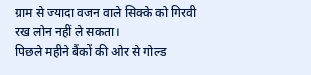ग्राम से ज्यादा वजन वाले सिक्के को गिरवी रख लोन नहीं ले सकता।
पिछले महीने बैंकों की ओर से गोल्ड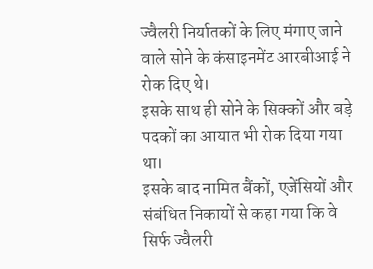ज्वैलरी निर्यातकों के लिए मंगाए जाने वाले सोने के कंसाइनमेंट आरबीआई ने रोक दिए थे।
इसके साथ ही सोने के सिक्कों और बड़े पदकों का आयात भी रोक दिया गया था।
इसके बाद नामित बैंकों, एजेंसियों और संबंधित निकायों से कहा गया कि वे सिर्फ ज्वैलरी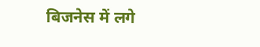बिजनेस में लगे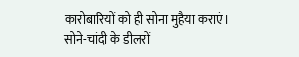कारोबारियों को ही सोना मुहैया कराएं।
सोने-चांदी के डीलरों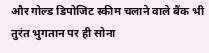और गोल्ड डिपोजिट स्कीम चलाने वाले बैंक भी तुरंत भुगतान पर ही सोना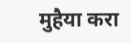मुहैया करा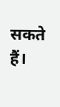सकते हैं।